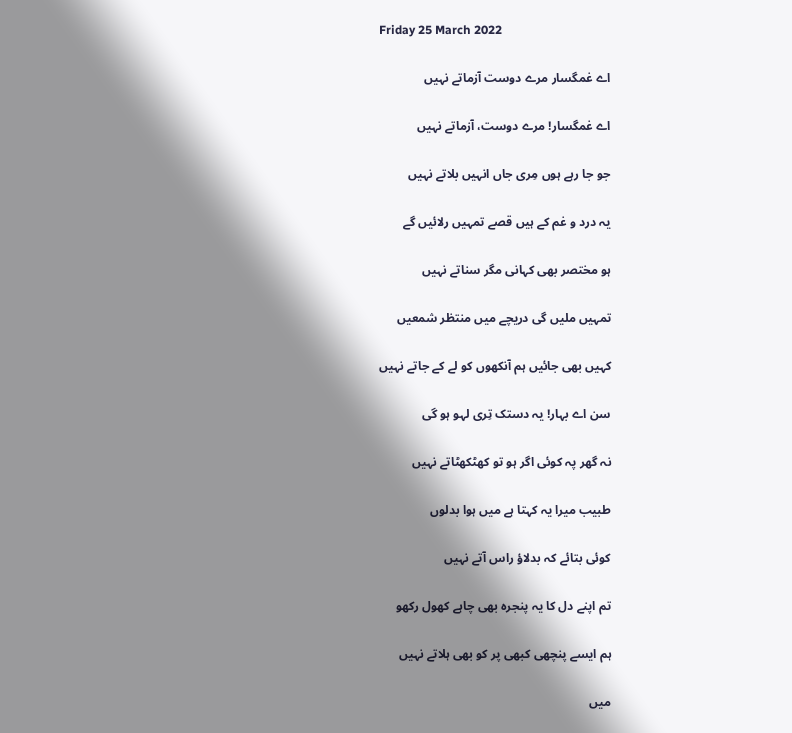Friday 25 March 2022

اے غمگسار مرے دوست آزماتے نہیں

اے غمگسار! مرے دوست، آزماتے نہیں

جو جا رہے ہوں مِری جاں انہیں بلاتے نہیں

یہ درد و غم کے ہیں قصے تمہیں رلائیں گے

ہو مختصر بھی کہانی مگر سناتے نہیں

تمہیں ملیں گی دریچے میں منتظر شمعیں

کہیں بھی جائیں ہم آنکھوں کو لے کے جاتے نہیں

سن اے بہار! یہ دستک تِری لہو ہو گی

نہ گھر پہ کوئی اگر ہو تو کھٹکھٹاتے نہیں

طبیب میرا یہ کہتا ہے میں ہوا بدلوں

کوئی بتائے کہ بدلاؤ راس آتے نہیں

تم اپنے دل کا یہ پنجرہ بھی چاہے کھول رکھو

ہم ایسے پنچھی کبھی پر کو بھی ہلاتے نہیں

میں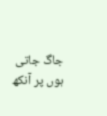جاگ جاتی ہوں پر آنکھ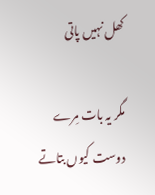کھل نہیں پاتی

مگر یہ بات مِرے دوست کیوں بتاتے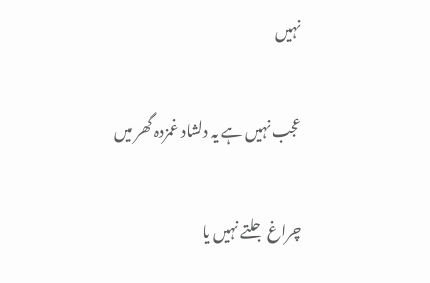نہیں

عجب نہیں ہے یہ دلشاد غمزدہ گھر میں

چراغ جلتے نہیں یا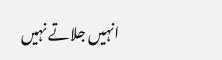انہیں جلاتے نہیں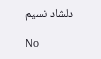دلشاد نسیم

No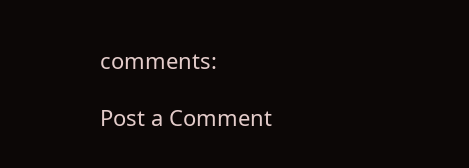comments:

Post a Comment